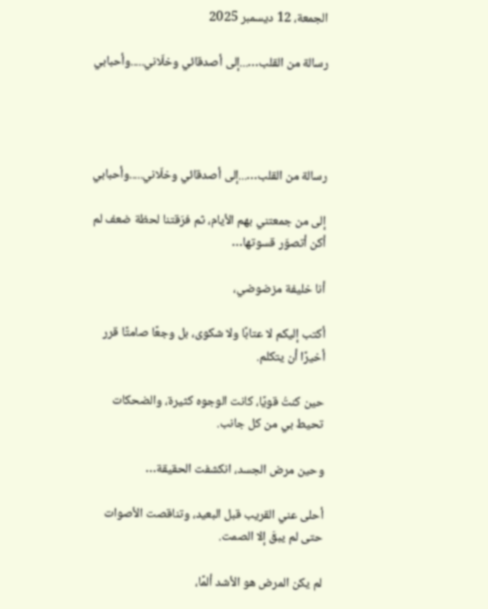الجمعة، 12 ديسمبر 2025

رسالة من القلب…...إلى أصدقائي وخلّاني.....وأحبابي




رسالة من القلب…...إلى أصدقائي وخلّاني.....وأحبابي

إلى من جمعتني بهم الأيام، ثم فرّقتنا لحظة ضعف لم أكن أتصوّر قسوتها…

أنا خليفة مزضوضي،

أكتب إليكم لا عتابًا ولا شكوى، بل وجعًا صامتًا قرر أخيرًا أن يتكلم.

حين كنتُ قويًا، كانت الوجوه كثيرة، والضحكات تحيط بي من كل جانب.

وحين مرض الجسد، انكشفت الحقيقة…

أحلى عني القريب قبل البعيد، وتناقصت الأصوات حتى لم يبقَ إلا الصمت.

لم يكن المرض هو الأشد ألمًا،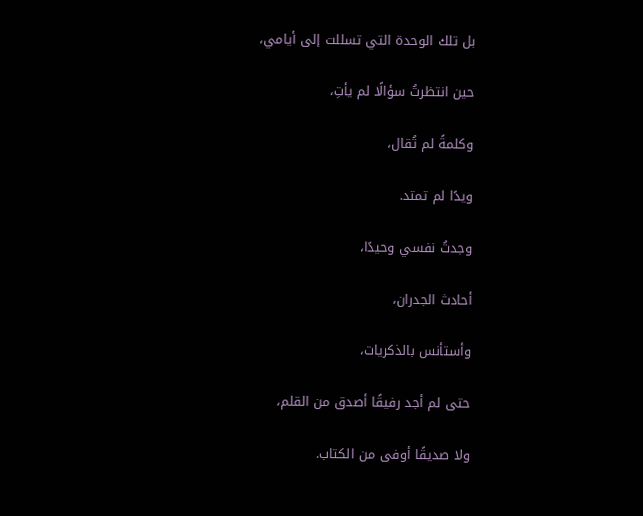بل تلك الوحدة التي تسللت إلى أيامي،

حين انتظرتُ سؤالًا لم يأتِ،

وكلمةً لم تُقال،

ويدًا لم تمتد.

وجدتُ نفسي وحيدًا،

أحادث الجدران،

وأستأنس بالذكريات،

حتى لم أجد رفيقًا أصدق من القلم،

ولا صديقًا أوفى من الكتاب.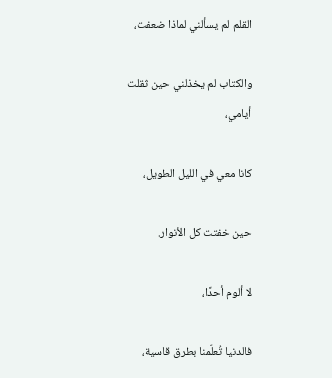القلم لم يسألني لماذا ضعفت،

والكتاب لم يخذلني حين ثقلت أيامي،

كانا معي في الليل الطويل،

حين خفتت كل الأنوار.

لا ألوم أحدًا،

فالدنيا تُعلّمنا بطرق قاسية،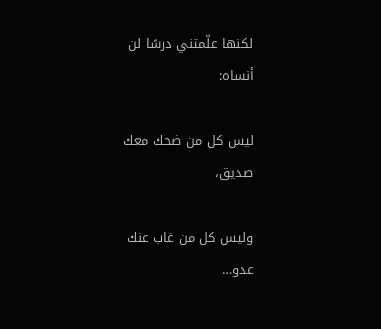لكنها علّمتني درسًا لن أنساه:

ليس كل من ضحك معك صديق،

وليس كل من غاب عنك عدو…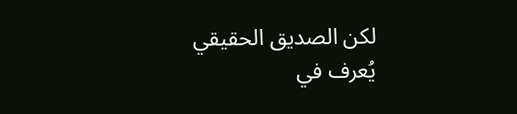لكن الصديق الحقيقي يُعرف في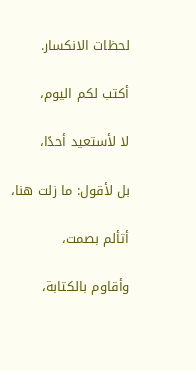لحظات الانكسار.

أكتب لكم اليوم،

لا لأستعيد أحدًا،

بل لأقول: ما زلت هنا،

أتألم بصمت،

وأقاوم بالكتابة،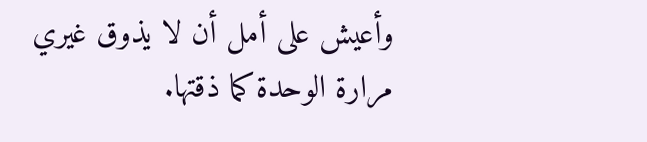وأعيش على أمل أن لا يذوق غيري مرارة الوحدة كما ذقتها.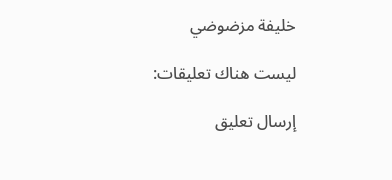خليفة مزضوضي

ليست هناك تعليقات:

إرسال تعليق